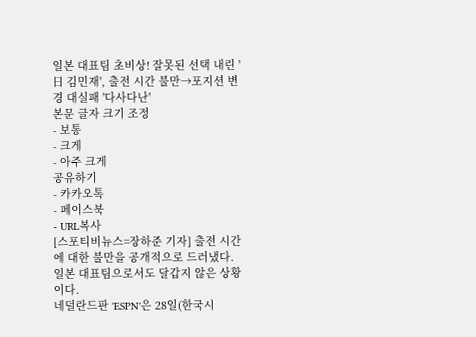일본 대표팀 초비상! 잘못된 선택 내린 '日 김민재', 출전 시간 불만→포지션 변경 대실패 '다사다난'
본문 글자 크기 조정
- 보통
- 크게
- 아주 크게
공유하기
- 카카오톡
- 페이스북
- URL복사
[스포티비뉴스=장하준 기자] 출전 시간에 대한 불만을 공개적으로 드러냈다. 일본 대표팀으로서도 달갑지 않은 상황이다.
네덜란드판 'ESPN'은 28일(한국시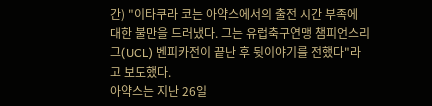간) "이타쿠라 코는 아약스에서의 출전 시간 부족에 대한 불만을 드러냈다. 그는 유럽축구연맹 챔피언스리그(UCL) 벤피카전이 끝난 후 뒷이야기를 전했다"라고 보도했다.
아약스는 지난 26일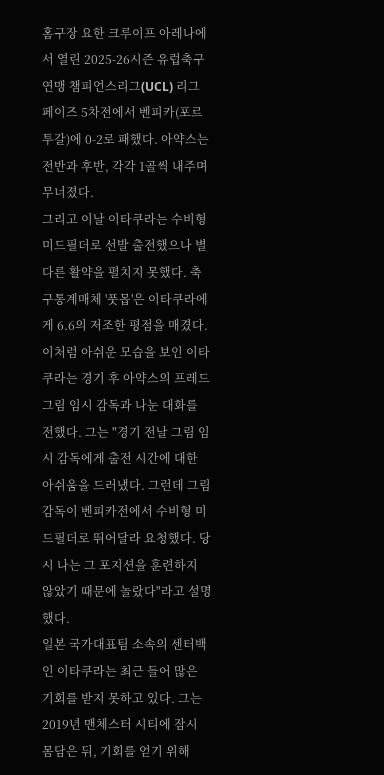홈구장 요한 크루이프 아레나에서 열린 2025-26시즌 유럽축구연맹 챔피언스리그(UCL) 리그 페이즈 5차전에서 벤피카(포르투갈)에 0-2로 패했다. 아약스는 전반과 후반, 각각 1골씩 내주며 무너졌다.
그리고 이날 이타쿠라는 수비형 미드필더로 선발 출전했으나 별다른 활약을 펼치지 못했다. 축구통계매체 '풋몹'은 이타쿠라에게 6.6의 저조한 평점을 매겼다.
이처럼 아쉬운 모습을 보인 이타쿠라는 경기 후 아약스의 프레드 그림 임시 감독과 나눈 대화를 전했다. 그는 "경기 전날 그림 임시 감독에게 출전 시간에 대한 아쉬움을 드러냈다. 그런데 그림 감독이 벤피카전에서 수비형 미드필더로 뛰어달라 요청했다. 당시 나는 그 포지션을 훈련하지 않았기 때문에 놀랐다"라고 설명했다.
일본 국가대표팀 소속의 센터백인 이타쿠라는 최근 들어 많은 기회를 받지 못하고 있다. 그는 2019년 맨체스터 시티에 잠시 몸담은 뒤, 기회를 얻기 위해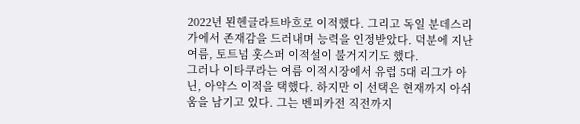2022년 묀헨글라트바흐로 이적했다. 그리고 독일 분데스리가에서 존재감을 드러내며 능력을 인정받았다. 덕분에 지난여름, 토트넘 홋스퍼 이적설이 불거지기도 했다.
그러나 이타쿠라는 여름 이적시장에서 유럽 5대 리그가 아닌, 아약스 이적을 택했다. 하지만 이 선택은 현재까지 아쉬움을 남기고 있다. 그는 벤피카전 직전까지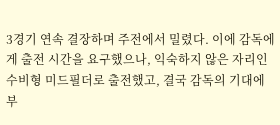3경기 연속 결장하며 주전에서 밀렸다. 이에 감독에게 출전 시간을 요구했으나, 익숙하지 않은 자리인 수비형 미드필더로 출전했고, 결국 감독의 기대에 부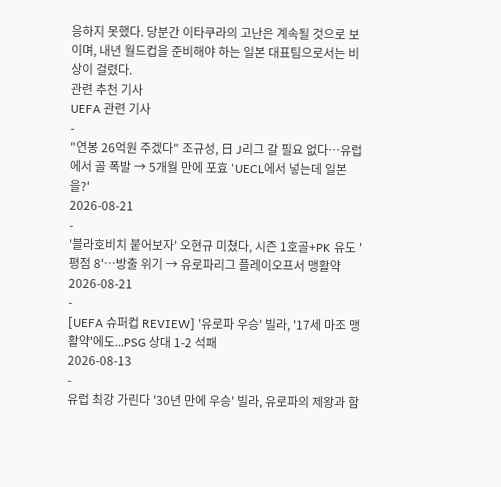응하지 못했다. 당분간 이타쿠라의 고난은 계속될 것으로 보이며, 내년 월드컵을 준비해야 하는 일본 대표팀으로서는 비상이 걸렸다.
관련 추천 기사
UEFA 관련 기사
-
"연봉 26억원 주겠다" 조규성, 日 J리그 갈 필요 없다…유럽에서 골 폭발 → 5개월 만에 포효 'UECL에서 넣는데 일본을?'
2026-08-21
-
'블라호비치 붙어보자' 오현규 미쳤다, 시즌 1호골+PK 유도 '평점 8'…방출 위기 → 유로파리그 플레이오프서 맹활약
2026-08-21
-
[UEFA 슈퍼컵 REVIEW] '유로파 우승' 빌라, '17세 마조 맹활약'에도...PSG 상대 1-2 석패
2026-08-13
-
유럽 최강 가린다 '30년 만에 우승' 빌라, 유로파의 제왕과 함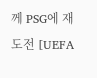께 PSG에 재도전 [UEFA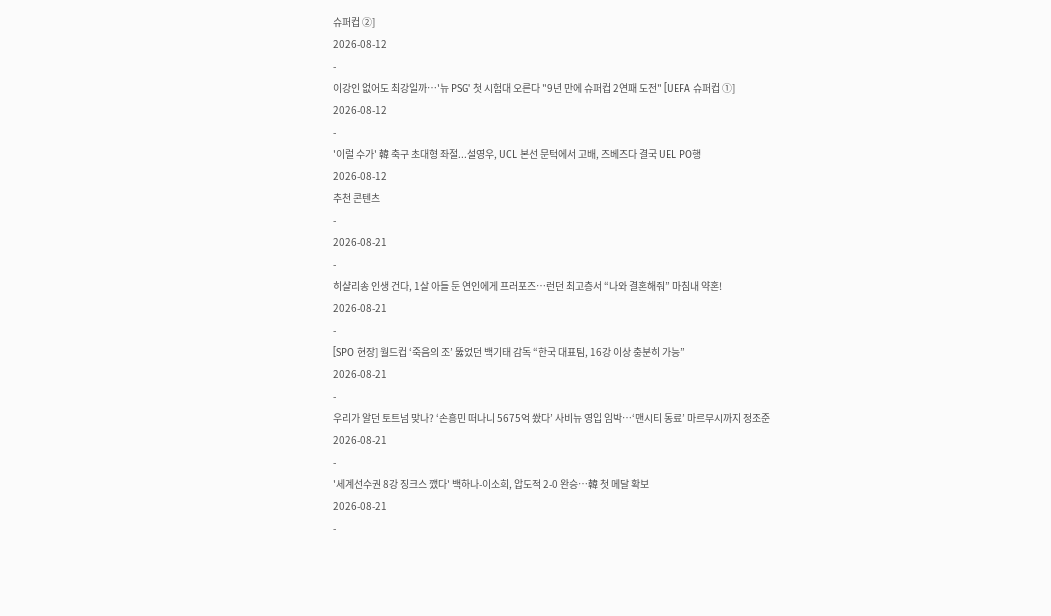슈퍼컵 ②]
2026-08-12
-
이강인 없어도 최강일까…'뉴 PSG' 첫 시험대 오른다 "9년 만에 슈퍼컵 2연패 도전" [UEFA 슈퍼컵 ①]
2026-08-12
-
'이럴 수가' 韓 축구 초대형 좌절...설영우, UCL 본선 문턱에서 고배, 즈베즈다 결국 UEL PO행
2026-08-12
추천 콘텐츠
-
2026-08-21
-
히샬리송 인생 건다, 1살 아들 둔 연인에게 프러포즈…런던 최고층서 “나와 결혼해줘” 마침내 약혼!
2026-08-21
-
[SPO 현장] 월드컵 ‘죽음의 조’ 뚫었던 백기태 감독 “한국 대표팀, 16강 이상 충분히 가능”
2026-08-21
-
우리가 알던 토트넘 맞나? ‘손흥민 떠나니 5675억 쐈다’ 사비뉴 영입 임박…‘맨시티 동료’ 마르무시까지 정조준
2026-08-21
-
'세계선수권 8강 징크스 깼다' 백하나-이소희, 압도적 2-0 완승…韓 첫 메달 확보
2026-08-21
-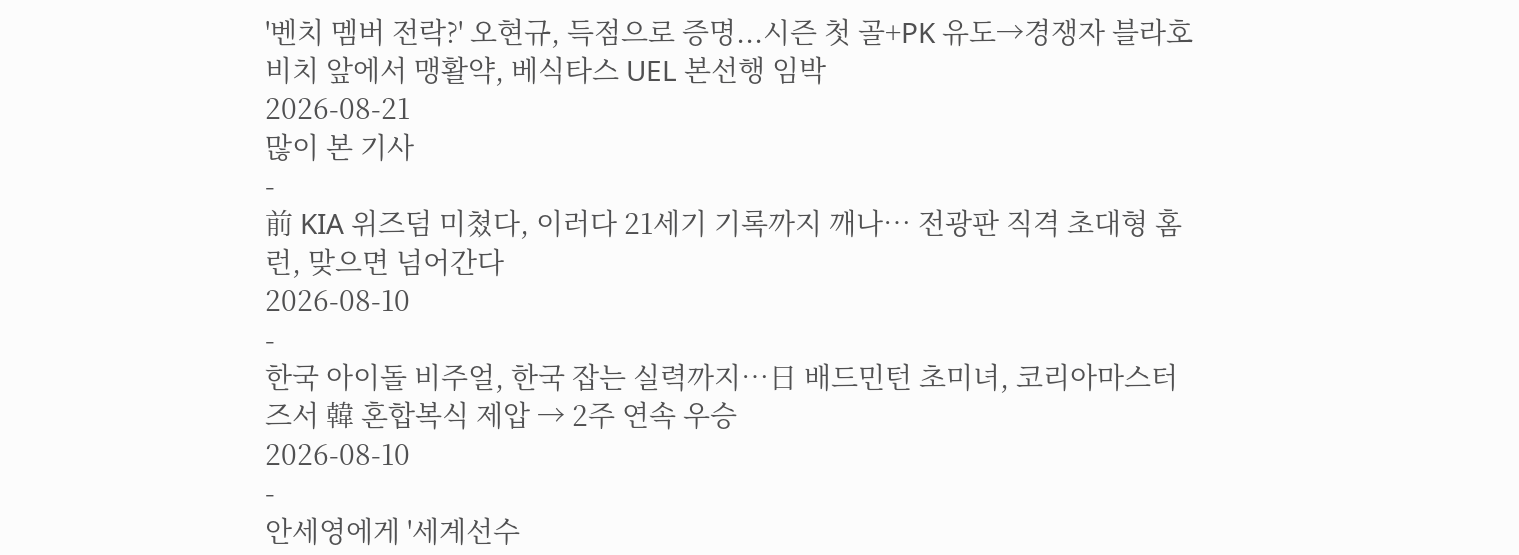'벤치 멤버 전락?' 오현규, 득점으로 증명...시즌 첫 골+PK 유도→경쟁자 블라호비치 앞에서 맹활약, 베식타스 UEL 본선행 임박
2026-08-21
많이 본 기사
-
前 KIA 위즈덤 미쳤다, 이러다 21세기 기록까지 깨나… 전광판 직격 초대형 홈런, 맞으면 넘어간다
2026-08-10
-
한국 아이돌 비주얼, 한국 잡는 실력까지…日 배드민턴 초미녀, 코리아마스터즈서 韓 혼합복식 제압 → 2주 연속 우승
2026-08-10
-
안세영에게 '세계선수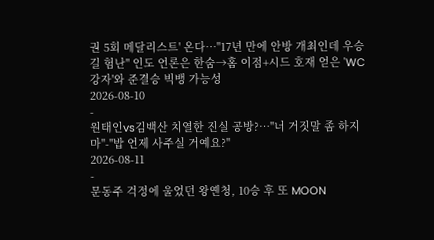권 5회 메달리스트' 온다…"17년 만에 안방 개최인데 우승길 험난" 인도 언론은 한숨→홈 이점+시드 호재 얻은 'WC 강자'와 준결승 빅뱅 가능성
2026-08-10
-
원태인vs김백산 치열한 진실 공방?…"너 거짓말 좀 하지 마"-"밥 언제 사주실 거예요?"
2026-08-11
-
문동주 걱정에 울었던 왕옌청, 10승 후 또 MOON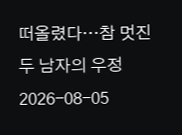떠올렸다…참 멋진 두 남자의 우정
2026-08-05